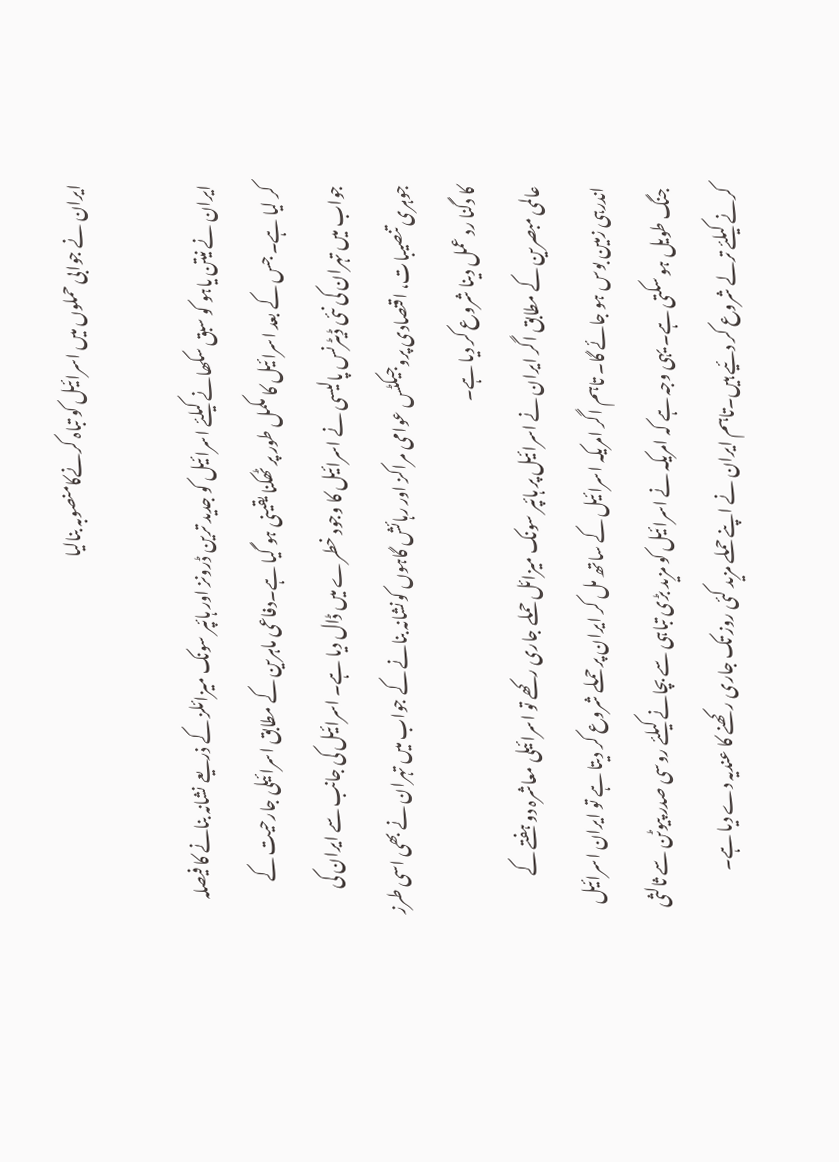ایران نے جوابی حملوں میں اسرائیل کو تباہ کرنےکامنصوبہ بنالیا

ایران نے نیتن یاہو کو سبق سکھانے کیلئے اسرائیل کو جدید ترین ڈرونز اور ہائپر سونک میزائلز کے ذریعے نشانہ بنانے کا فیصلہ کر لیا ہے۔ جس کے بعد اسرائیل کا مکمل طور پر ٹھکنا یقینی ہو گیا ہے۔دفاعی ماہرین کے مطابق اسرائیلی جارحیت کے جواب میں تہران کی نئی ڈیٹرنس پالیسی نے اسرائیل کا وجود خطرے میں ڈال دیا ہے۔ اسرائیل کی جانب سے ایران کی جوہری تنصیبات، اقتصادی پروجیکٹس عوامی مراکز اور رہائش گاہوں کونشانہ بنانے کے جواب میں تہران نے بھی اسی طرز کا دگنا رد عمل دینا شروع کر دیا ہے۔
عالمی مبصرین کے مطابق اگر ایران نے اسرائیل پر ہائپر سونک میزائل حملے جاری رکھے تو اسرائیلی معاشرہ دو ہفتے کے اندرہی زمین بوس ہو جائے گا۔ تاہم اگر امریکہ اسرائیل کے ساتھ مل کر ایران پر حملے شروع کر دیتا ہے تو ایران اسرائیل جنگ طویل ہو سکتی ہے۔ یہی وجہ ہے کہ امریکہ نے اسرائیل کو مزید بڑی تباہی سے بچانے کیلئے روسی صدر پیوٹن سے ثالثی کرنے کیلئے ترلے شروع کر دئیے ہیں۔تاہم ایران نے اپنے حملے مزید کئی روز تک جاری رکھنے کا عندیہ دے دیا ہے۔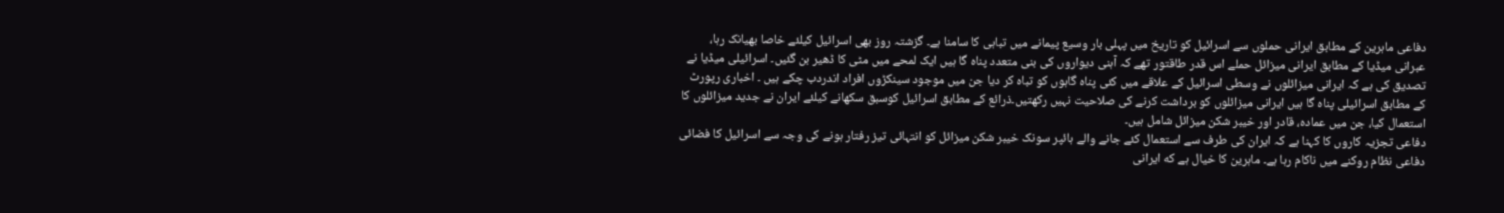دفاعی ماہرین کے مطابق ایرانی حملوں سے اسرائیل کو تاریخ میں پہلی بار وسیع پیمانے میں تباہی کا سامنا ہے۔ گزشتہ روز بھی اسرائیل کیلئے خاصا بھیانک رہا، عبرانی میڈیا کے مطابق ایرانی میزائل حملے اس قدر طاقتور تھے کہ آہنی دیواروں کی بنی متعدد پناہ گا ہیں ایک لمحے میں مٹی کا ڈھیر بن گئیں۔ اسرائیلی میڈیا نے تصدیق کی ہے کہ ایرانی میزائلوں نے وسطی اسرائیل کے علاقے میں کئی پناہ گاہوں کو تباہ کر دیا جن میں موجود سینکڑوں افراد اندردب چکے ہیں ۔ اخباری رپورٹ کے مطابق اسرائیلی پناہ گا ہیں ایرانی میزائلوں کو برداشت کرنے کی صلاحیت نہیں رکھتیں۔ذرائع کے مطابق اسرائیل کوسبق سکھانے کیلئے ایران نے جدید میزائلوں کا استعمال کیا، جن میں عمادہ، قادر اور خیبر شکن میزائل شامل ہیں۔
دفاعی تجزیہ کاروں کا کہنا ہے کہ ایران کی طرف سے استعمال کئے جانے والے ہائپر سونک خیبر شکن میزائل کو انتہائی تیز رفتار ہونے کی وجہ سے اسرائیل کا فضائی دفاعی نظام روکنے میں ناکام رہا ہے۔ ماہرین کا خیال ہے که ایرانی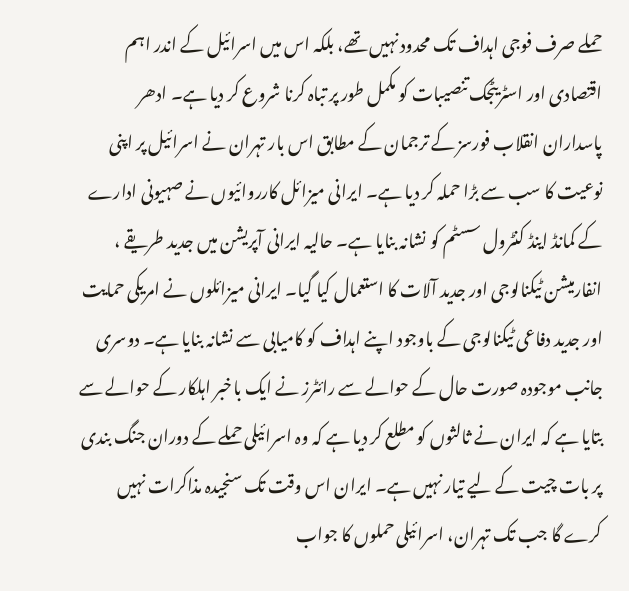حملے صرف فوجی اہداف تک محدود نہیں تھے، بلکہ اس میں اسرائیل کے اندر اہم اقتصادی اور اسٹریٹجک تنصیبات کو مکمل طور پر تباہ کرنا شروع کر دیا ہے۔ ادھر پاسداران انقلاب فورسز کے ترجمان کے مطابق اس بار تہران نے اسرائیل پر اپنی نوعیت کا سب سے بڑا حملہ کر دیا ہے۔ ایرانی میزائل کارروائیوں نے صہیونی ادارے کے کمانڈ اینڈ کنٹرول سسٹم کو نشانہ بنایا ہے۔ حالیہ ایرانی آپریشن میں جدید طریقے ، انفارمیشن ٹیکنالوجی اور جدید آلات کا استعمال کیا گیا۔ ایرانی میزائلوں نے امریکی حمایت اور جدید دفاعی ٹیکنالوجی کے باوجود اپنے اہداف کو کامیابی سے نشانہ بنایا ہے۔ دوسری جانب موجودہ صورت حال کے حوالے سے رائٹرز نے ایک باخبر اہلکار کے حوالے سے بتایا ہے کہ ایران نے ثالثوں کو مطلع کر دیا ہے کہ وہ اسرائیلی حملے کے دوران جنگ بندی پر بات چیت کے لیے تیار نہیں ہے۔ ایران اس وقت تک سنجیدہ مذاکرات نہیں کرے گا جب تک تہران، اسرائیلی حملوں کا جواب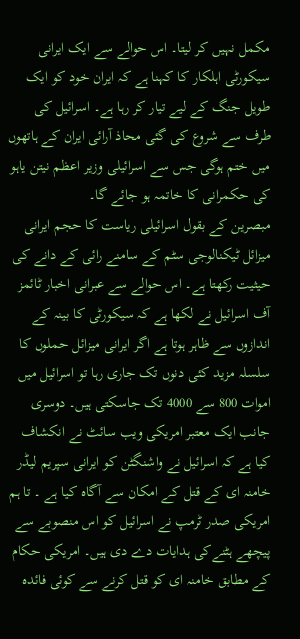مکمل نہیں کر لیتا۔ اس حوالے سے ایک ایرانی سیکورٹی اہلکار کا کہنا ہے کہ ایران خود کو ایک طویل جنگ کے لیے تیار کر رہا ہے۔ اسرائیل کی طرف سے شروع کی گئی محاذ آرائی ایران کے ہاتھوں میں ختم ہوگی جس سے اسرائیلی وزیر اعظم نیتن یاہو کی حکمرانی کا خاتمہ ہو جائے گا۔
مبصرین کے بقول اسرائیلی ریاست کا حجم ایرانی میزائل ٹیکنالوجی سٹم کے سامنے رائی کے دانے کی حیثیت رکھتا ہے۔ اس حوالے سے عبرانی اخبار ٹائمز آف اسرائیل نے لکھا ہے کہ سیکورٹی کا بینہ کے اندازوں سے ظاہر ہوتا ہے اگر ایرانی میزائل حملوں کا سلسلہ مزید کئی دنوں تک جاری رہا تو اسرائیل میں اموات 800 سے 4000 تک جاسکتی ہیں۔ دوسری جانب ایک معتبر امریکی ویب سائٹ نے انکشاف کیا ہے کہ اسرائیل نے واشنگٹن کو ایرانی سپریم لیڈر خامنہ ای کے قتل کے امکان سے آگاہ کیا ہے ۔ تا ہم امریکی صدر ٹرمپ نے اسرائیل کو اس منصوبے سے پیچھے ہٹنےکی ہدایات دے دی ہیں۔ امریکی حکام کے مطابق خامنہ ای کو قتل کرنے سے کوئی فائدہ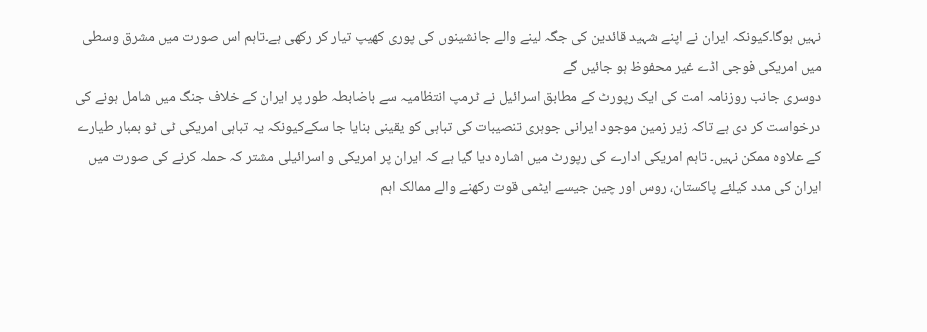نہیں ہوگا۔کیونکہ ایران نے اپنے شہید قائدین کی جگہ لینے والے جانشینوں کی پوری کھیپ تیار کر رکھی ہے۔تاہم اس صورت میں مشرق وسطی میں امریکی فوجی اڈے غیر محفوظ ہو جائیں گے
دوسری جانب روزنامہ امت کی ایک رپورٹ کے مطابق اسرائیل نے ٹرمپ انتظامیہ سے باضابطہ طور پر ایران کے خلاف جنگ میں شامل ہونے کی درخواست کر دی ہے تاکہ زیر زمین موجود ایرانی جوہری تنصیبات کی تباہی کو یقینی بنایا جا سکےکیونکہ یہ تباہی امریکی ٹی ٹو بمبار طیارے کے علاوہ ممکن نہیں۔ تاہم امریکی ادارے کی رپورٹ میں اشارہ دیا گیا ہے کہ ایران پر امریکی و اسرائیلی مشتر کہ حملہ کرنے کی صورت میں ایران کی مدد کیلئے پاکستان، روس اور چین جیسے ایٹمی قوت رکھنے والے ممالک اہم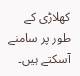کھلاڑی کے طور پر سامنے آسکتے ہیں۔